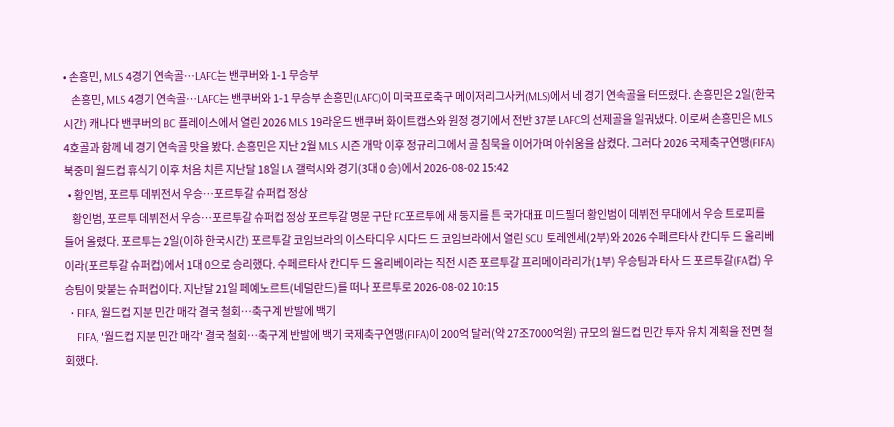• 손흥민, MLS 4경기 연속골…LAFC는 밴쿠버와 1-1 무승부
    손흥민, MLS 4경기 연속골…LAFC는 밴쿠버와 1-1 무승부 손흥민(LAFC)이 미국프로축구 메이저리그사커(MLS)에서 네 경기 연속골을 터뜨렸다. 손흥민은 2일(한국시간) 캐나다 밴쿠버의 BC 플레이스에서 열린 2026 MLS 19라운드 밴쿠버 화이트캡스와 원정 경기에서 전반 37분 LAFC의 선제골을 일궈냈다. 이로써 손흥민은 MLS 4호골과 함께 네 경기 연속골 맛을 봤다. 손흥민은 지난 2월 MLS 시즌 개막 이후 정규리그에서 골 침묵을 이어가며 아쉬움을 삼켰다. 그러다 2026 국제축구연맹(FIFA) 북중미 월드컵 휴식기 이후 처음 치른 지난달 18일 LA 갤럭시와 경기(3대 0 승)에서 2026-08-02 15:42
  • 황인범, 포르투 데뷔전서 우승…포르투갈 슈퍼컵 정상
    황인범, 포르투 데뷔전서 우승…포르투갈 슈퍼컵 정상 포르투갈 명문 구단 FC포르투에 새 둥지를 튼 국가대표 미드필더 황인범이 데뷔전 무대에서 우승 트로피를 들어 올렸다. 포르투는 2일(이하 한국시간) 포르투갈 코임브라의 이스타디우 시다드 드 코임브라에서 열린 SCU 토레엔세(2부)와 2026 수페르타사 칸디두 드 올리베이라(포르투갈 슈퍼컵)에서 1대 0으로 승리했다. 수페르타사 칸디두 드 올리베이라는 직전 시즌 포르투갈 프리메이라리가(1부) 우승팀과 타사 드 포르투갈(FA컵) 우승팀이 맞붙는 슈퍼컵이다. 지난달 21일 페예노르트(네덜란드)를 떠나 포르투로 2026-08-02 10:15
  • FIFA, 월드컵 지분 민간 매각 결국 철회…축구계 반발에 백기
    FIFA, '월드컵 지분 민간 매각' 결국 철회…축구계 반발에 백기 국제축구연맹(FIFA)이 200억 달러(약 27조7000억원) 규모의 월드컵 민간 투자 유치 계획을 전면 철회했다.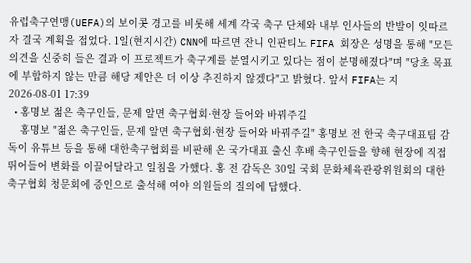유럽축구연맹(UEFA)의 보이콧 경고를 비롯해 세계 각국 축구 단체와 내부 인사들의 반발이 잇따르자 결국 계획을 접었다. 1일(현지시간) CNN에 따르면 잔니 인판티노 FIFA 회장은 성명을 통해 "모든 의견을 신중히 들은 결과 이 프로젝트가 축구계를 분열시키고 있다는 점이 분명해졌다"며 "당초 목표에 부합하지 않는 만큼 해당 제안은 더 이상 추진하지 않겠다"고 밝혔다. 앞서 FIFA는 지 2026-08-01 17:39
  • 홍명보 젊은 축구인들, 문제 알면 축구협회·현장 들어와 바꿔주길
    홍명보 "젊은 축구인들, 문제 알면 축구협회·현장 들어와 바꿔주길" 홍명보 전 한국 축구대표팀 감독이 유튜브 등을 통해 대한축구협회를 비판해 온 국가대표 출신 후배 축구인들을 향해 현장에 직접 뛰어들어 변화를 이끌어달라고 일침을 가했다. 홍 전 감독은 30일 국회 문화체육관광위원회의 대한축구협회 청문회에 증인으로 출석해 여야 의원들의 질의에 답했다.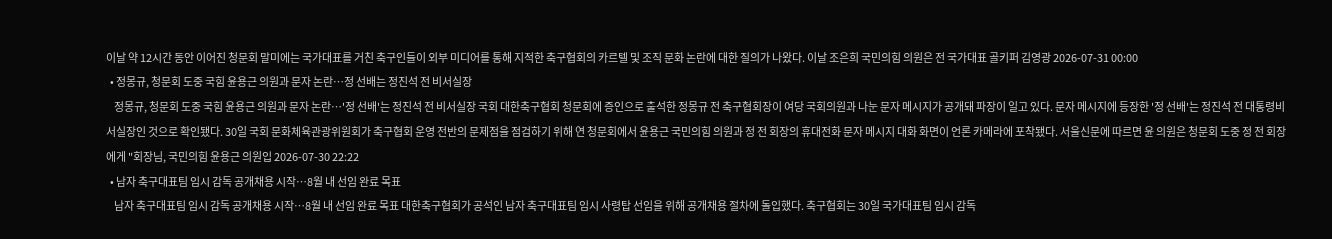이날 약 12시간 동안 이어진 청문회 말미에는 국가대표를 거친 축구인들이 외부 미디어를 통해 지적한 축구협회의 카르텔 및 조직 문화 논란에 대한 질의가 나왔다. 이날 조은희 국민의힘 의원은 전 국가대표 골키퍼 김영광 2026-07-31 00:00
  • 정몽규, 청문회 도중 국힘 윤용근 의원과 문자 논란…정 선배는 정진석 전 비서실장
    정몽규, 청문회 도중 국힘 윤용근 의원과 문자 논란…'정 선배'는 정진석 전 비서실장 국회 대한축구협회 청문회에 증인으로 출석한 정몽규 전 축구협회장이 여당 국회의원과 나눈 문자 메시지가 공개돼 파장이 일고 있다. 문자 메시지에 등장한 '정 선배'는 정진석 전 대통령비서실장인 것으로 확인됐다. 30일 국회 문화체육관광위원회가 축구협회 운영 전반의 문제점을 점검하기 위해 연 청문회에서 윤용근 국민의힘 의원과 정 전 회장의 휴대전화 문자 메시지 대화 화면이 언론 카메라에 포착됐다. 서울신문에 따르면 윤 의원은 청문회 도중 정 전 회장에게 "회장님, 국민의힘 윤용근 의원입 2026-07-30 22:22
  • 남자 축구대표팀 임시 감독 공개채용 시작…8월 내 선임 완료 목표
    남자 축구대표팀 임시 감독 공개채용 시작…8월 내 선임 완료 목표 대한축구협회가 공석인 남자 축구대표팀 임시 사령탑 선임을 위해 공개채용 절차에 돌입했다. 축구협회는 30일 국가대표팀 임시 감독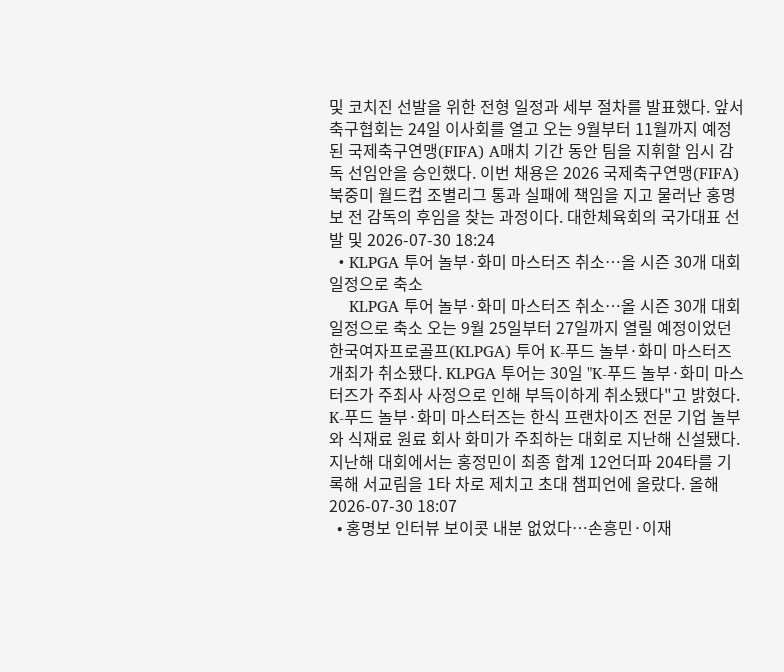및 코치진 선발을 위한 전형 일정과 세부 절차를 발표했다. 앞서 축구협회는 24일 이사회를 열고 오는 9월부터 11월까지 예정된 국제축구연맹(FIFA) A매치 기간 동안 팀을 지휘할 임시 감독 선임안을 승인했다. 이번 채용은 2026 국제축구연맹(FIFA) 북중미 월드컵 조별리그 통과 실패에 책임을 지고 물러난 홍명보 전 감독의 후임을 찾는 과정이다. 대한체육회의 국가대표 선발 및 2026-07-30 18:24
  • KLPGA 투어 놀부·화미 마스터즈 취소…올 시즌 30개 대회 일정으로 축소
    KLPGA 투어 놀부·화미 마스터즈 취소…올 시즌 30개 대회 일정으로 축소 오는 9월 25일부터 27일까지 열릴 예정이었던 한국여자프로골프(KLPGA) 투어 K-푸드 놀부·화미 마스터즈 개최가 취소됐다. KLPGA 투어는 30일 "K-푸드 놀부·화미 마스터즈가 주최사 사정으로 인해 부득이하게 취소됐다"고 밝혔다. K-푸드 놀부·화미 마스터즈는 한식 프랜차이즈 전문 기업 놀부와 식재료 원료 회사 화미가 주최하는 대회로 지난해 신설됐다. 지난해 대회에서는 홍정민이 최종 합계 12언더파 204타를 기록해 서교림을 1타 차로 제치고 초대 챔피언에 올랐다. 올해 2026-07-30 18:07
  • 홍명보 인터뷰 보이콧 내분 없었다…손흥민·이재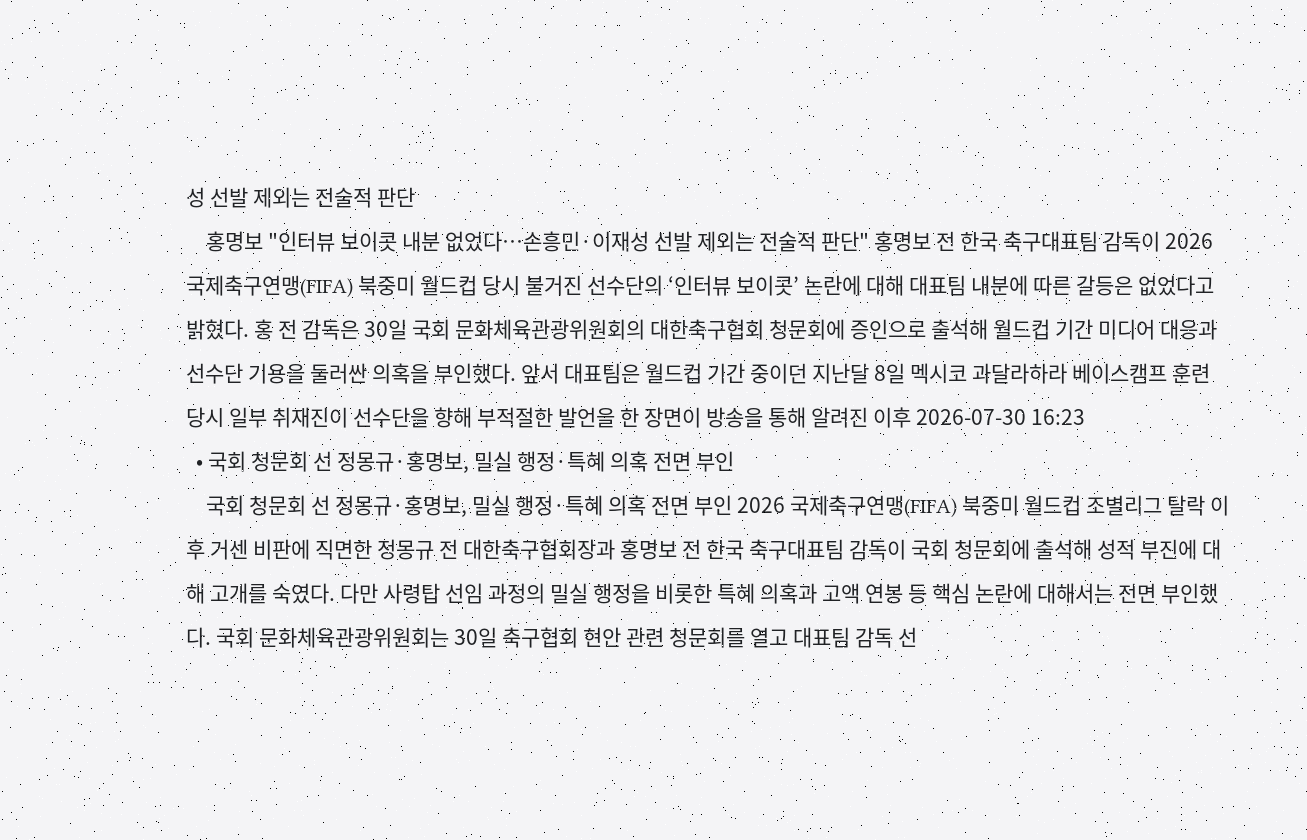성 선발 제외는 전술적 판단
    홍명보 "인터뷰 보이콧 내분 없었다…손흥민·이재성 선발 제외는 전술적 판단" 홍명보 전 한국 축구대표팀 감독이 2026 국제축구연맹(FIFA) 북중미 월드컵 당시 불거진 선수단의 ‘인터뷰 보이콧’ 논란에 대해 대표팀 내분에 따른 갈등은 없었다고 밝혔다. 홍 전 감독은 30일 국회 문화체육관광위원회의 대한축구협회 청문회에 증인으로 출석해 월드컵 기간 미디어 대응과 선수단 기용을 둘러싼 의혹을 부인했다. 앞서 대표팀은 월드컵 기간 중이던 지난달 8일 멕시코 과달라하라 베이스캠프 훈련 당시 일부 취재진이 선수단을 향해 부적절한 발언을 한 장면이 방송을 통해 알려진 이후 2026-07-30 16:23
  • 국회 청문회 선 정몽규·홍명보, 밀실 행정·특혜 의혹 전면 부인
    국회 청문회 선 정몽규·홍명보, 밀실 행정·특혜 의혹 전면 부인 2026 국제축구연맹(FIFA) 북중미 월드컵 조별리그 탈락 이후 거센 비판에 직면한 정몽규 전 대한축구협회장과 홍명보 전 한국 축구대표팀 감독이 국회 청문회에 출석해 성적 부진에 대해 고개를 숙였다. 다만 사령탑 선임 과정의 밀실 행정을 비롯한 특혜 의혹과 고액 연봉 등 핵심 논란에 대해서는 전면 부인했다. 국회 문화체육관광위원회는 30일 축구협회 현안 관련 청문회를 열고 대표팀 감독 선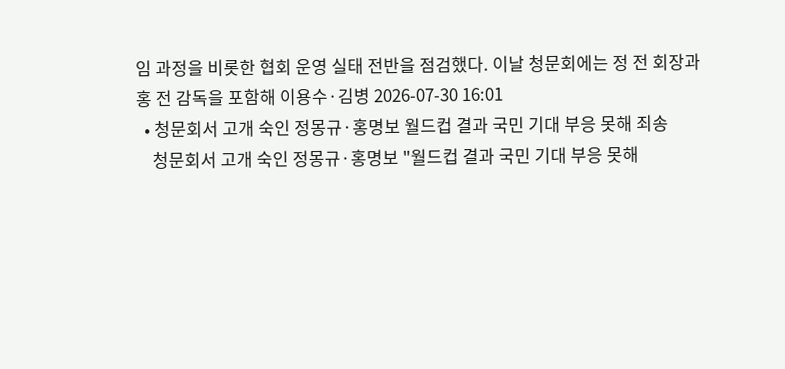임 과정을 비롯한 협회 운영 실태 전반을 점검했다. 이날 청문회에는 정 전 회장과 홍 전 감독을 포함해 이용수·김병 2026-07-30 16:01
  • 청문회서 고개 숙인 정몽규·홍명보 월드컵 결과 국민 기대 부응 못해 죄송
    청문회서 고개 숙인 정몽규·홍명보 "월드컵 결과 국민 기대 부응 못해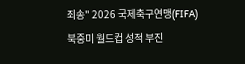죄송" 2026 국제축구연맹(FIFA) 북중미 월드컵 성적 부진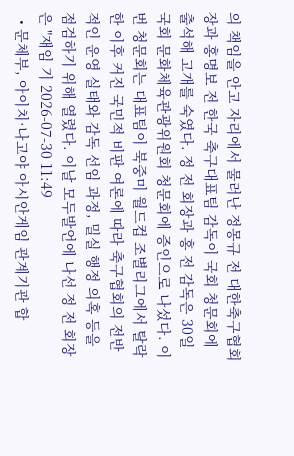의 책임을 안고 자리에서 물러난 정몽규 전 대한축구협회장과 홍명보 전 한국 축구대표팀 감독이 국회 청문회에 출석해 고개를 숙였다. 정 전 회장과 홍 전 감독은 30일 국회 문화체육관광위원회 청문회에 증인으로 나섰다. 이번 청문회는 대표팀이 북중미 월드컵 조별리그에서 탈락한 이후 커진 국민적 비판 여론에 따라 축구협회의 전반적인 운영 실태와 감독 선임 과정, 밀실 행정 의혹 등을 점검하기 위해 열렸다. 이날 모두발언에 나선 정 전 회장은 "재임 기 2026-07-30 11:49
  • 문체부, 아이치·나고야 아시안게임 관계기관 합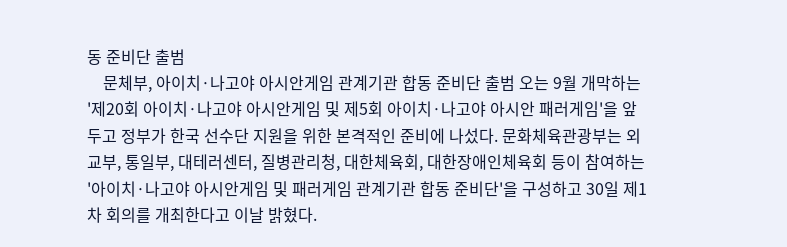동 준비단 출범
    문체부, 아이치·나고야 아시안게임 관계기관 합동 준비단 출범 오는 9월 개막하는 '제20회 아이치·나고야 아시안게임 및 제5회 아이치·나고야 아시안 패러게임'을 앞두고 정부가 한국 선수단 지원을 위한 본격적인 준비에 나섰다. 문화체육관광부는 외교부, 통일부, 대테러센터, 질병관리청, 대한체육회, 대한장애인체육회 등이 참여하는 '아이치·나고야 아시안게임 및 패러게임 관계기관 합동 준비단'을 구성하고 30일 제1차 회의를 개최한다고 이날 밝혔다.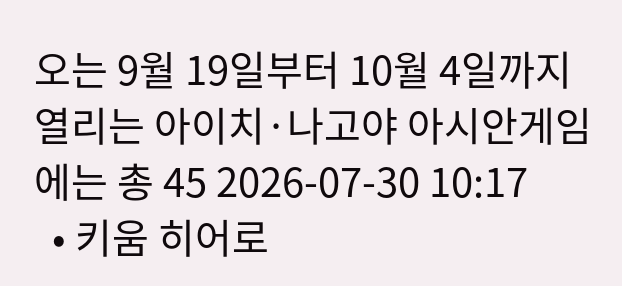오는 9월 19일부터 10월 4일까지 열리는 아이치·나고야 아시안게임에는 총 45 2026-07-30 10:17
  • 키움 히어로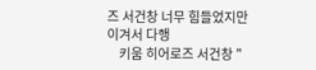즈 서건창 너무 힘들었지만 이겨서 다행
    키움 히어로즈 서건창 "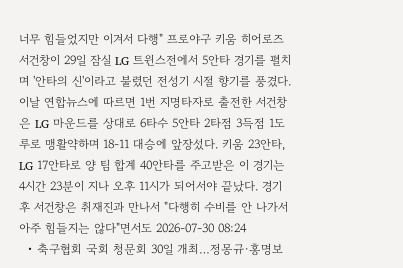너무 힘들었지만 이겨서 다행" 프로야구 키움 히어로즈 서건창이 29일 잠실 LG 트윈스전에서 5안타 경기를 펼치며 '안타의 신'이라고 불렸던 전성기 시절 향기를 풍겼다. 이날 연합뉴스에 따르면 1번 지명타자로 출전한 서건창은 LG 마운드를 상대로 6타수 5안타 2타점 3득점 1도루로 맹활약하며 18-11 대승에 앞장섰다. 키움 23안타, LG 17안타로 양 팀 합계 40안타를 주고받은 이 경기는 4시간 23분이 지나 오후 11시가 되어서야 끝났다. 경기 후 서건창은 취재진과 만나서 "다행히 수비를 안 나가서 아주 힘들지는 않다"면서도 2026-07-30 08:24
  • 축구협회 국회 청문회 30일 개최…정몽규·홍명보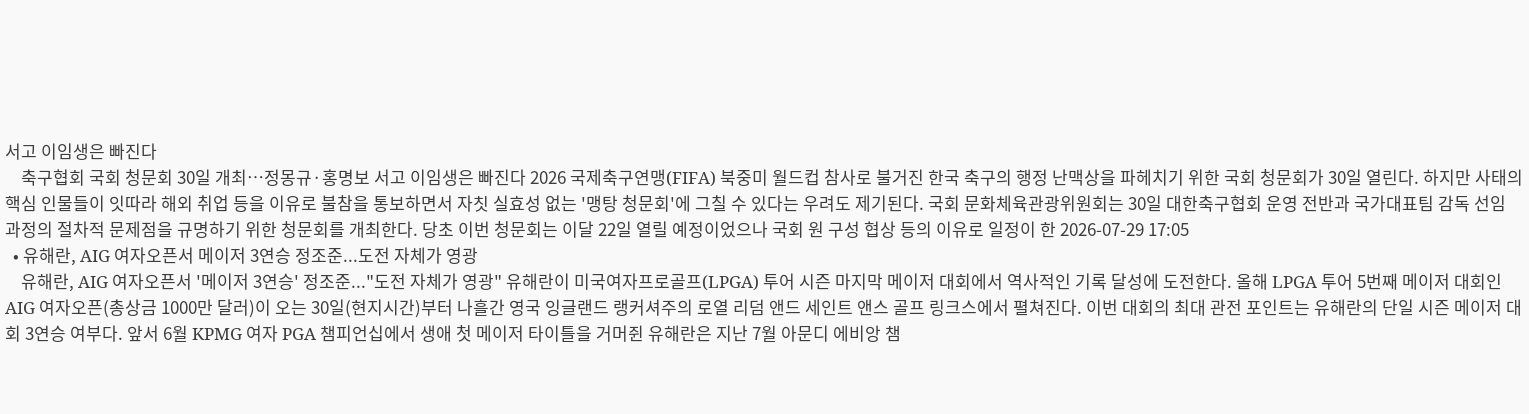서고 이임생은 빠진다
    축구협회 국회 청문회 30일 개최…정몽규·홍명보 서고 이임생은 빠진다 2026 국제축구연맹(FIFA) 북중미 월드컵 참사로 불거진 한국 축구의 행정 난맥상을 파헤치기 위한 국회 청문회가 30일 열린다. 하지만 사태의 핵심 인물들이 잇따라 해외 취업 등을 이유로 불참을 통보하면서 자칫 실효성 없는 '맹탕 청문회'에 그칠 수 있다는 우려도 제기된다. 국회 문화체육관광위원회는 30일 대한축구협회 운영 전반과 국가대표팀 감독 선임 과정의 절차적 문제점을 규명하기 위한 청문회를 개최한다. 당초 이번 청문회는 이달 22일 열릴 예정이었으나 국회 원 구성 협상 등의 이유로 일정이 한 2026-07-29 17:05
  • 유해란, AIG 여자오픈서 메이저 3연승 정조준...도전 자체가 영광
    유해란, AIG 여자오픈서 '메이저 3연승' 정조준..."도전 자체가 영광" 유해란이 미국여자프로골프(LPGA) 투어 시즌 마지막 메이저 대회에서 역사적인 기록 달성에 도전한다. 올해 LPGA 투어 5번째 메이저 대회인 AIG 여자오픈(총상금 1000만 달러)이 오는 30일(현지시간)부터 나흘간 영국 잉글랜드 랭커셔주의 로열 리덤 앤드 세인트 앤스 골프 링크스에서 펼쳐진다. 이번 대회의 최대 관전 포인트는 유해란의 단일 시즌 메이저 대회 3연승 여부다. 앞서 6월 KPMG 여자 PGA 챔피언십에서 생애 첫 메이저 타이틀을 거머쥔 유해란은 지난 7월 아문디 에비앙 챔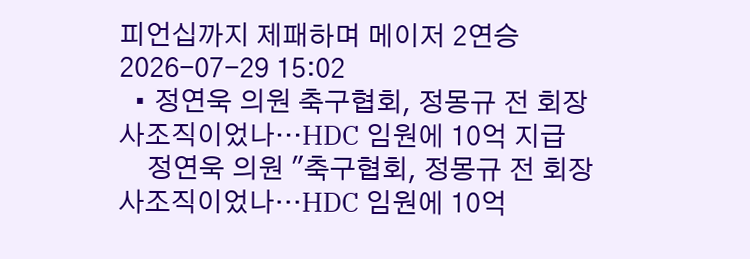피언십까지 제패하며 메이저 2연승 2026-07-29 15:02
  • 정연욱 의원 축구협회, 정몽규 전 회장 사조직이었나…HDC 임원에 10억 지급
    정연욱 의원 "축구협회, 정몽규 전 회장 사조직이었나…HDC 임원에 10억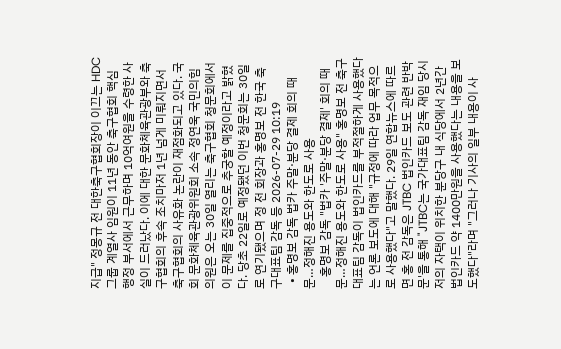지급" 정몽규 전 대한축구협회장이 이끄는 HDC그룹 계열사 임원이 11년 동안 축구협회 핵심 행정 부서에서 근무하며 10억여원을 수령한 사실이 드러났다. 이에 대한 문화체육관광부와 축구협회의 후속 조치마저 1년 넘게 미뤄지면서 축구협회의 사유화 논란이 재점화되고 있다. 국회 문화체육관광위원회 소속 정연욱 국민의힘 의원은 오는 30일 열리는 축구협회 청문회에서 이 문제를 집중적으로 추궁할 예정이라고 밝혔다. 당초 22일로 예정됐던 이번 청문회는 30일로 연기됐으며 정 전 회장과 홍명보 전 한국 축구대표팀 감독 등 2026-07-29 10:19
  • 홍명보 감독 법카 주말·분당 결제 회의 때문…정해진 용도와 한도로 사용
    홍명보 감독 "법카 '주말·분당 결제' 회의 때문…정해진 용도와 한도로 사용" 홍명보 전 축구대표팀 감독이 법인카드를 부적절하게 사용했다는 언론 보도에 대해 "규정에 따라 업무 목적으로 사용했다"고 말했다. 29일 연합뉴스에 따르면 홍 전 감독은 JTBC 법인카드 보도 관련 반박문'을 통해 "JTBC는 국가대표팀 감독 재임 당시 저의 자택이 위치한 분당구 내 식당에서 2년간 법인카드 약 1400만원을 사용했다는 내용을 보도했다"라며 "그러나 기사의 일부 내용이 사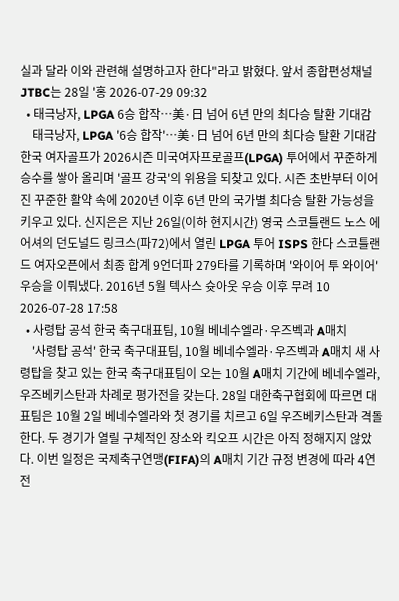실과 달라 이와 관련해 설명하고자 한다"라고 밝혔다. 앞서 종합편성채널 JTBC는 28일 '홍 2026-07-29 09:32
  • 태극낭자, LPGA 6승 합작…美·日 넘어 6년 만의 최다승 탈환 기대감
    태극낭자, LPGA '6승 합작'…美·日 넘어 6년 만의 최다승 탈환 기대감 한국 여자골프가 2026시즌 미국여자프로골프(LPGA) 투어에서 꾸준하게 승수를 쌓아 올리며 '골프 강국'의 위용을 되찾고 있다. 시즌 초반부터 이어진 꾸준한 활약 속에 2020년 이후 6년 만의 국가별 최다승 탈환 가능성을 키우고 있다. 신지은은 지난 26일(이하 현지시간) 영국 스코틀랜드 노스 에어셔의 던도널드 링크스(파72)에서 열린 LPGA 투어 ISPS 한다 스코틀랜드 여자오픈에서 최종 합계 9언더파 279타를 기록하며 '와이어 투 와이어' 우승을 이뤄냈다. 2016년 5월 텍사스 슛아웃 우승 이후 무려 10 2026-07-28 17:58
  • 사령탑 공석 한국 축구대표팀, 10월 베네수엘라·우즈벡과 A매치
    '사령탑 공석' 한국 축구대표팀, 10월 베네수엘라·우즈벡과 A매치 새 사령탑을 찾고 있는 한국 축구대표팀이 오는 10월 A매치 기간에 베네수엘라, 우즈베키스탄과 차례로 평가전을 갖는다. 28일 대한축구협회에 따르면 대표팀은 10월 2일 베네수엘라와 첫 경기를 치르고 6일 우즈베키스탄과 격돌한다. 두 경기가 열릴 구체적인 장소와 킥오프 시간은 아직 정해지지 않았다. 이번 일정은 국제축구연맹(FIFA)의 A매치 기간 규정 변경에 따라 4연전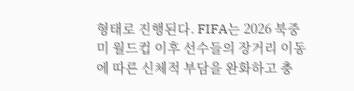형태로 진행된다. FIFA는 2026 북중미 월드컵 이후 선수들의 장거리 이동에 따른 신체적 부담을 완화하고 충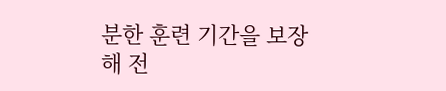분한 훈련 기간을 보장해 전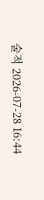술적 2026-07-28 16:44